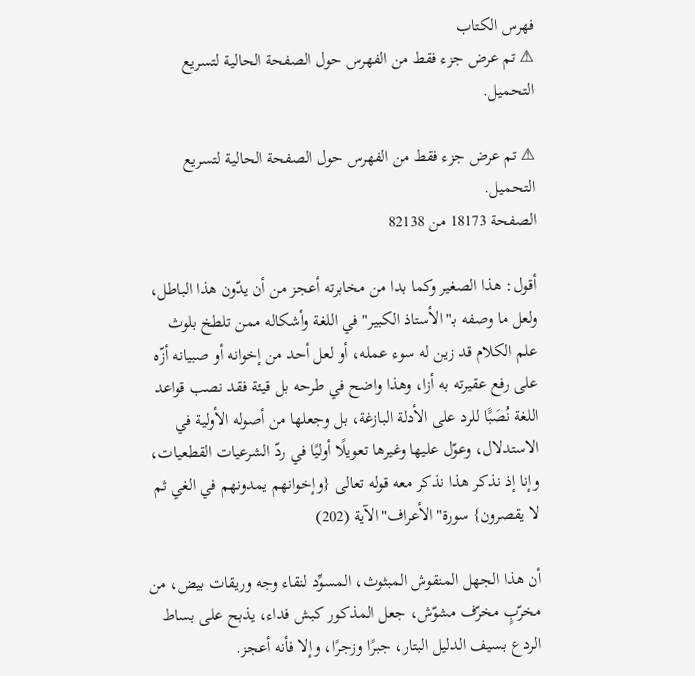فهرس الكتاب
⚠ تم عرض جزء فقط من الفهرس حول الصفحة الحالية لتسريع التحميل.

⚠ تم عرض جزء فقط من الفهرس حول الصفحة الحالية لتسريع التحميل.
الصفحة 18173 من 82138

أقول: هذا الصغير وكما بدا من مخابرته أعجز من أن يدّون هذا الباطل، ولعل ما وصفه بـ"الأستاذ الكبير"في اللغة وأشكاله ممن تلطخ بلوث علم الكلام قد زين له سوء عمله، أو لعل أحد من إخوانه أو صبيانه أزّه على رفع عقيرته به أزا، وهذا واضح في طرحه بل قيئة فقد نصب قواعد اللغة نُصَبًَا للرد على الأدلة البازغة، بل وجعلها من أصوله الأولية في الاستدلال، وعوّل عليها وغيرها تعويلًا أوليًا في ردّ الشرعيات القطعيات، وإنا إذ نذكر هذا نذكر معه قوله تعالى {وإخوانهم يمدونهم في الغي ثم لا يقصرون} سورة"الأعراف"الآية (202)

أن هذا الجهل المنقوش المبثوث، المسوِّد لنقاء وجه وريقات بيض، من مخرّبٍ مخرّف مشوّش، جعل المذكور كبش فداء، يذبح على بساط الردع بسيف الدليل البتار، جبرًا وزجرًا، وإلا فأنه أعجز.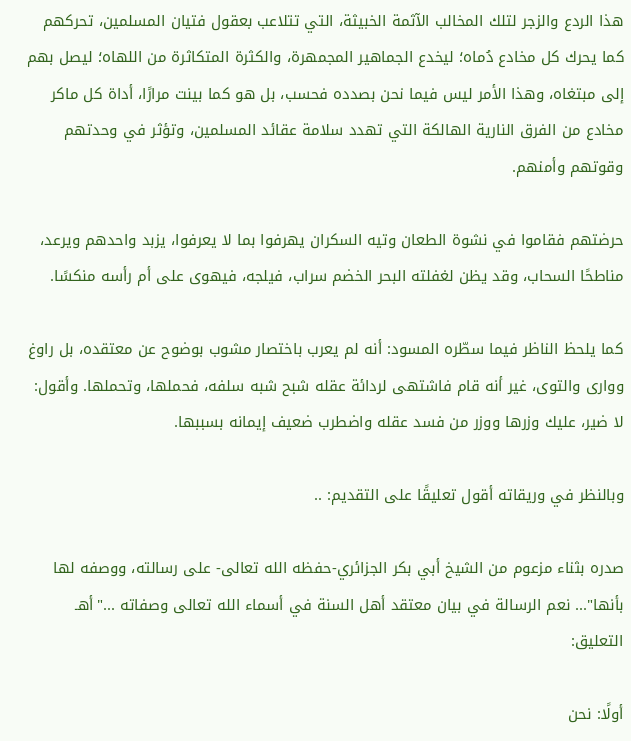هذا الردع والزجر لتلك المخالب الآثمة الخبيثة، التي تتلاعب بعقول فتيان المسلمين، تحركهم كما يحرك كل مخادع دُماه؛ ليخدع الجماهير المجمهرة، والكثرة المتكاثرة من اللهاه؛ ليصل بهم إلى مبتغاه، وهذا الأمر ليس فيما نحن بصدده فحسب، بل هو كما بينت مرارًا، أداة كل ماكر مخادع من الفرق النارية الهالكة التي تهدد سلامة عقائد المسلمين، وتؤثر في وحدتهم وقوتهم وأمنهم.

حرضتهم فقاموا في نشوة الطعان وتيه السكران يهرفوا بما لا يعرفوا، يزبد واحدهم ويرعد، مناطحًا السحاب، وقد يظن لغفلته البحر الخضم سراب، فيلجه، فيهوى على أم رأسه منكسًا.

كما يلحظ الناظر فيما سطّره المسود: أنه لم يعرب باختصار مشوب بوضوح عن معتقده، بل راوغ ووارى والتوى، غير أنه قام فاشتهى لردائة عقله شبح شبه سلفه، فحملها، وتحملها. وأقول: لا ضير، عليك وزرها ووزر من فسد عقله واضطرب ضعيف إيمانه بسببها.

وبالنظر في وريقاته أقول تعليقًا على التقديم: ..

صدره بثناء مزعوم من الشيخ أبي بكر الجزائري-حفظه الله تعالى- على رسالته، ووصفه لها بأنها"... نعم الرسالة في بيان معتقد أهل السنة في أسماء الله تعالى وصفاته ..."أهـ التعليق:

أولًا: نحن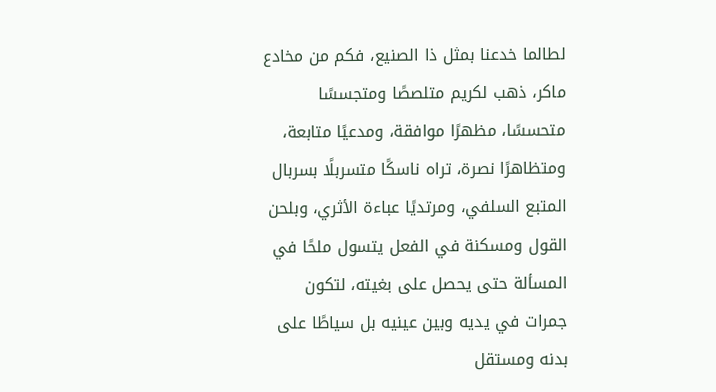لطالما خدعنا بمثل ذا الصنيع، فكم من مخادع ماكر، ذهب لكريم متلصصًا ومتجسسًا متحسسًا، مظهرًا موافقة، ومدعيًا متابعة، ومتظاهرًا نصرة، تراه ناسكًا متسربلًا بسربال المتبع السلفي، ومرتديًا عباءة الأثري، وبلحن القول ومسكنة في الفعل يتسول ملحًا في المسألة حتى يحصل على بغيته، لتكون جمرات في يديه وبين عينيه بل سياطًا على بدنه ومستقل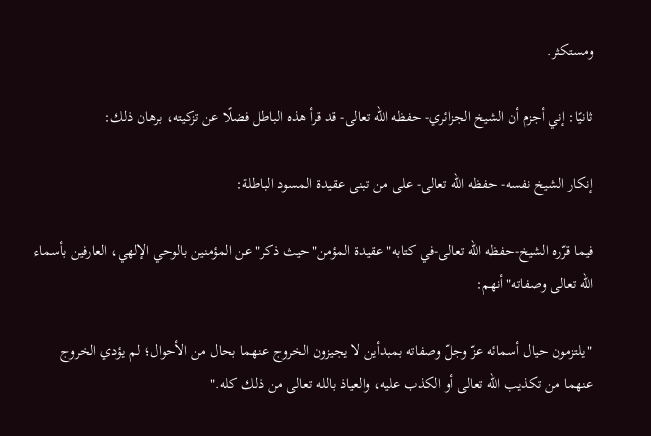ومستكثر.

ثانيًا: إني أجزم أن الشيخ الجزائري- حفظه الله تعالى- قد قرأ هذه الباطل فضلًا عن تزكيته، برهان ذلك:

إنكار الشيخ نفسه- حفظه الله تعالى- على من تبنى عقيدة المسود الباطلة:

فيما قرّره الشيخ-حفظه الله تعالى-في كتابه"عقيدة المؤمن"حيث ذكر"عن المؤمنين بالوحي الإلهي، العارفين بأسماء الله تعالى وصفاته"أنهم:

"يلتزمون حيال أسمائه عزّ وجلّ وصفاته بمبدأين لا يجيزون الخروج عنهما بحال من الأحوال؛ لم يؤدي الخروج عنهما من تكذيب الله تعالى أو الكذب عليه، والعياذ بالله تعالى من ذلك كله."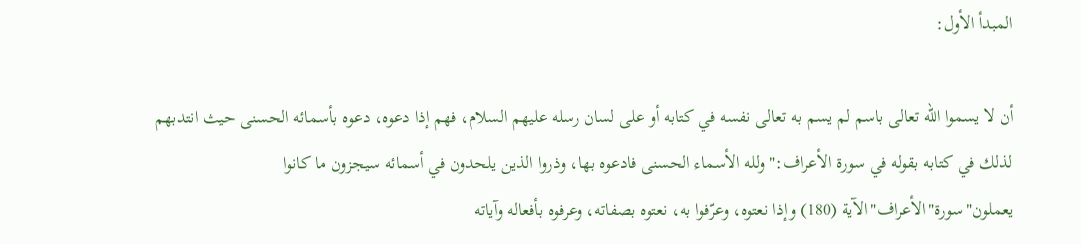المبدأ الأول:

أن لا يسموا الله تعالى باسم لم يسم به تعالى نفسه في كتابه أو على لسان رسله عليهم السلام، فهم إذا دعوه، دعوه بأسمائه الحسنى حيث انتدبهم لذلك في كتابه بقوله في سورة الأعراف:"ولله الأسماء الحسنى فادعوه بها، وذروا الذين يلحدون في أسمائه سيجزون ما كانوا يعملون"سورة"الأعراف"الآية (180) وإذا نعتوه، وعرّفوا به، نعتوه بصفاته، وعرفوه بأفعاله وآياته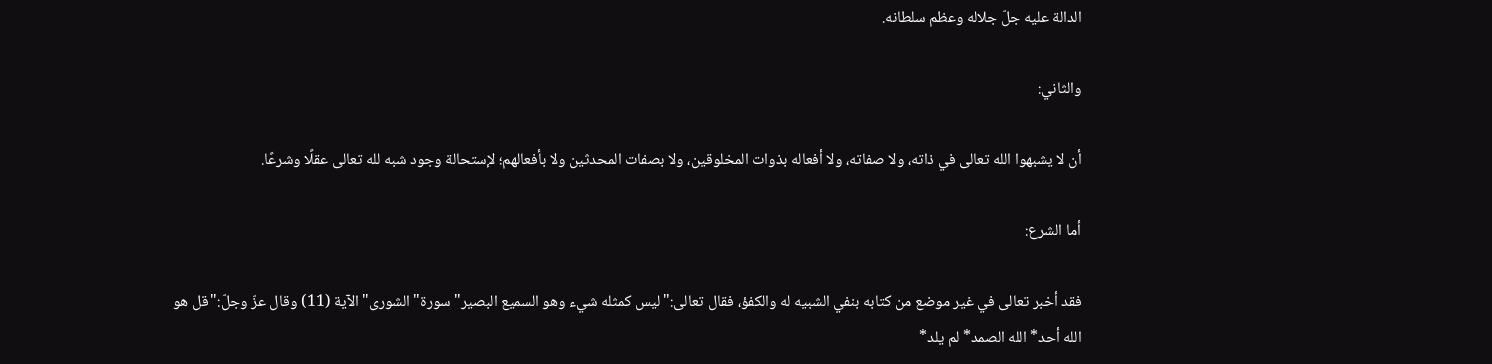الدالة عليه جلّ جلاله وعظم سلطانه.

والثاني:

أن لا يشبهوا الله تعالى في ذاته، ولا صفاته، ولا أفعاله بذوات المخلوقين، ولا بصفات المحدثين ولا بأفعالهم؛ لإستحالة وجود شبه لله تعالى عقلًا وشرعًا.

أما الشرع:

فقد أخبر تعالى في غير موضع من كتابه بنفي الشبيه له والكفؤ، فقال تعالى:"ليس كمثله شيء وهو السميع البصير"سورة"الشورى"الآية (11) وقال عزّ وجلّ:"قل هو الله أحد* الله الصمد* لم يلد*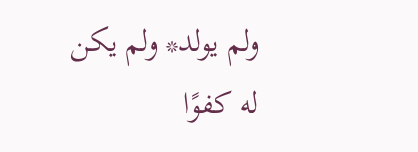ولم يولد* ولم يكن له كفوًا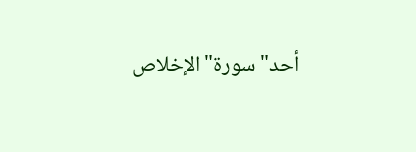أحد"سورة"الإخلاص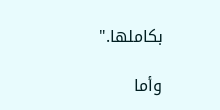بكاملها."

وأما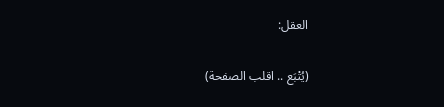العقل:

(يُتْبَع .. اقلب الصفحة)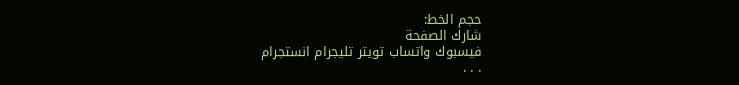حجم الخط:
شارك الصفحة
فيسبوك واتساب تويتر تليجرام انستجرام
. . .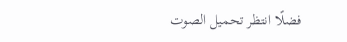فضلًا انتظر تحميل الصوت